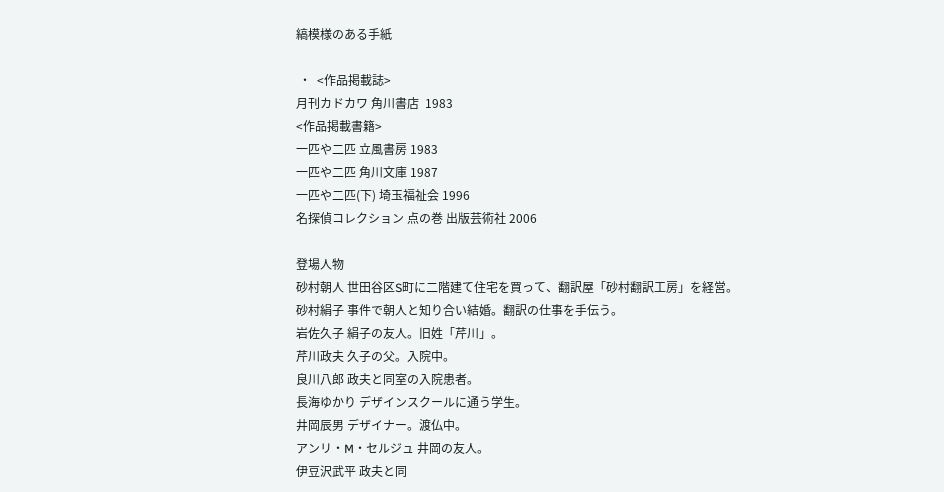縞模様のある手紙

 ・  <作品掲載誌>
月刊カドカワ 角川書店  1983
<作品掲載書籍>
一匹や二匹 立風書房 1983
一匹や二匹 角川文庫 1987
一匹や二匹(下) 埼玉福祉会 1996
名探偵コレクション 点の巻 出版芸術社 2006

登場人物
砂村朝人 世田谷区S町に二階建て住宅を買って、翻訳屋「砂村翻訳工房」を経営。
砂村絹子 事件で朝人と知り合い結婚。翻訳の仕事を手伝う。
岩佐久子 絹子の友人。旧姓「芹川」。
芹川政夫 久子の父。入院中。
良川八郎 政夫と同室の入院患者。
長海ゆかり デザインスクールに通う学生。
井岡辰男 デザイナー。渡仏中。
アンリ・M・セルジュ 井岡の友人。
伊豆沢武平 政夫と同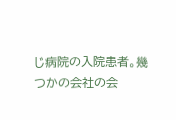じ病院の入院患者。幾つかの会社の会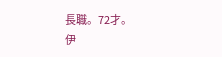長職。72才。
伊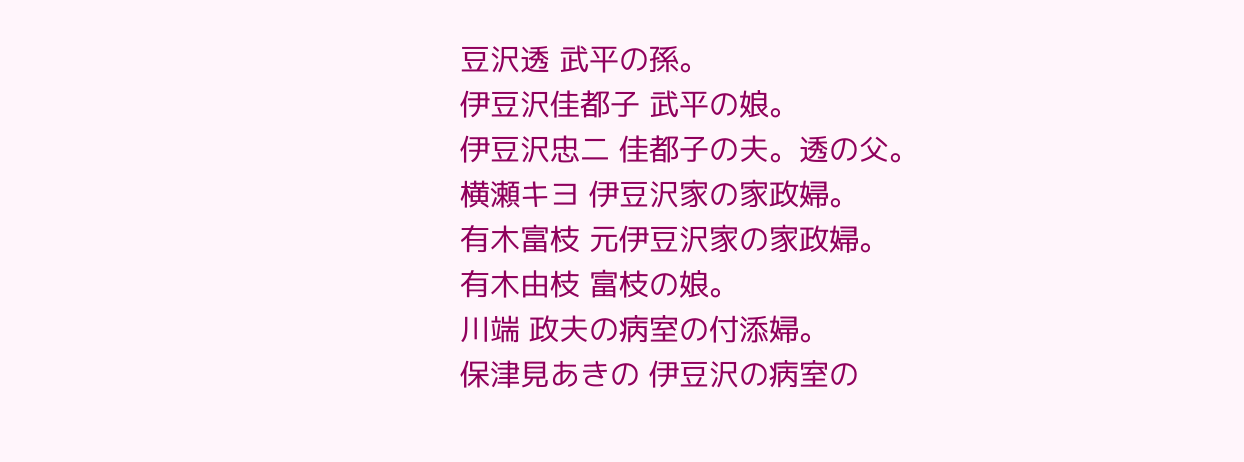豆沢透 武平の孫。
伊豆沢佳都子 武平の娘。
伊豆沢忠二 佳都子の夫。透の父。
横瀬キヨ 伊豆沢家の家政婦。
有木富枝 元伊豆沢家の家政婦。
有木由枝 富枝の娘。
川端 政夫の病室の付添婦。
保津見あきの 伊豆沢の病室の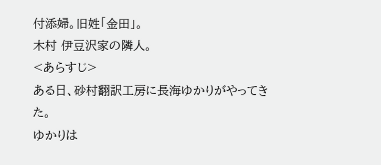付添婦。旧姓「金田」。
木村 伊豆沢家の隣人。
<あらすじ>
ある日、砂村翻訳工房に長海ゆかりがやってきた。
ゆかりは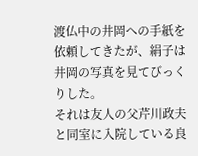渡仏中の井岡への手紙を依頼してきたが、絹子は井岡の写真を見てびっくりした。
それは友人の父芹川政夫と同室に入院している良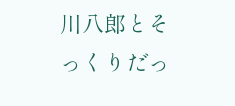川八郎とそっくりだっ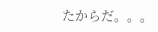たからだ。。。